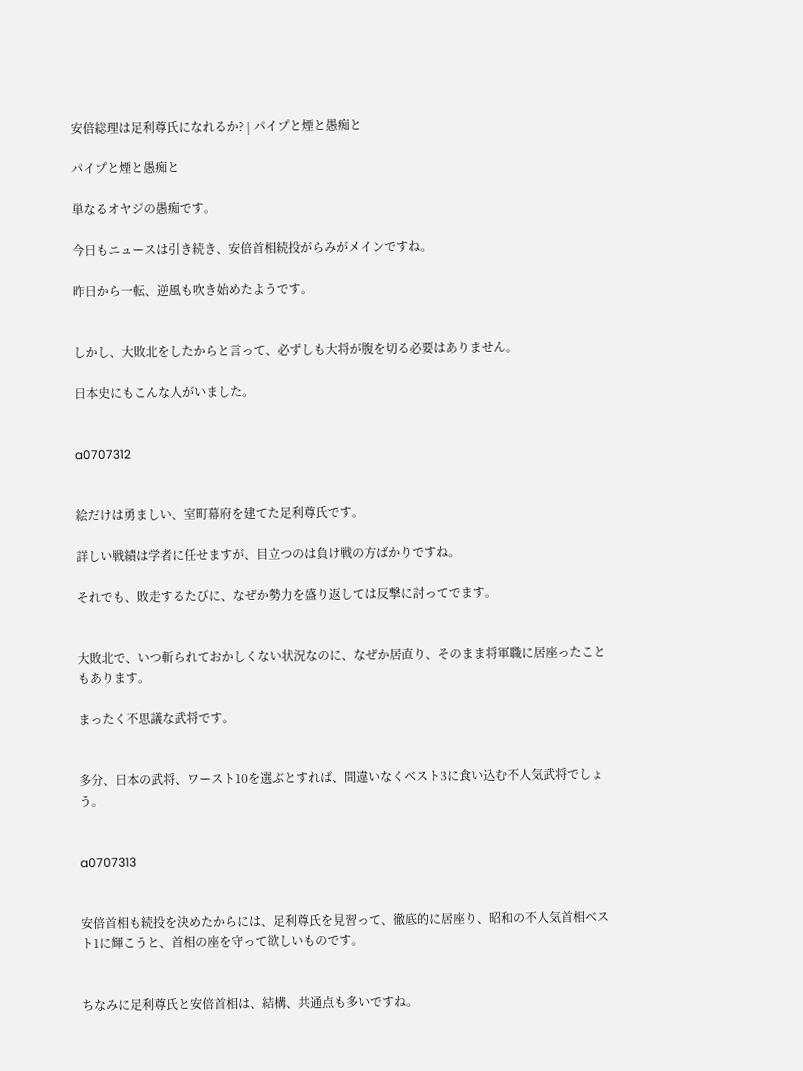安倍総理は足利尊氏になれるか? | パイプと煙と愚痴と

パイプと煙と愚痴と

単なるオヤジの愚痴です。

今日もニュースは引き続き、安倍首相続投がらみがメインですね。

昨日から一転、逆風も吹き始めたようです。


しかし、大敗北をしたからと言って、必ずしも大将が腹を切る必要はありません。

日本史にもこんな人がいました。


a0707312


絵だけは勇ましい、室町幕府を建てた足利尊氏です。

詳しい戦績は学者に任せますが、目立つのは負け戦の方ばかりですね。

それでも、敗走するたびに、なぜか勢力を盛り返しては反撃に討ってでます。


大敗北で、いつ斬られておかしくない状況なのに、なぜか居直り、そのまま将軍職に居座ったこともあります。

まったく不思議な武将です。


多分、日本の武将、ワースト10を選ぶとすれば、間違いなくベスト3に食い込む不人気武将でしょう。


a0707313


安倍首相も続投を決めたからには、足利尊氏を見習って、徹底的に居座り、昭和の不人気首相ベスト1に輝こうと、首相の座を守って欲しいものです。


ちなみに足利尊氏と安倍首相は、結構、共通点も多いですね。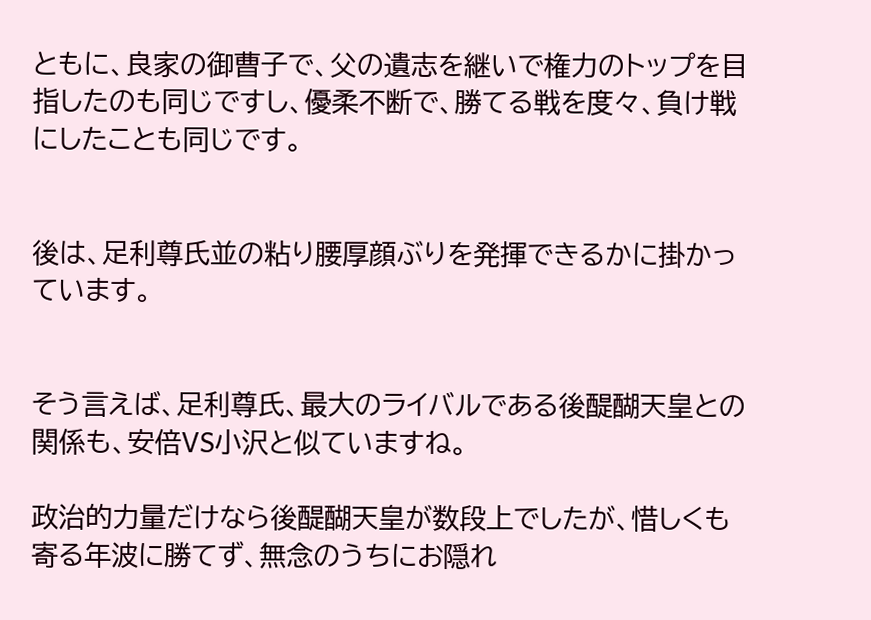ともに、良家の御曹子で、父の遺志を継いで権力のトップを目指したのも同じですし、優柔不断で、勝てる戦を度々、負け戦にしたことも同じです。


後は、足利尊氏並の粘り腰厚顔ぶりを発揮できるかに掛かっています。


そう言えば、足利尊氏、最大のライバルである後醍醐天皇との関係も、安倍VS小沢と似ていますね。

政治的力量だけなら後醍醐天皇が数段上でしたが、惜しくも寄る年波に勝てず、無念のうちにお隠れ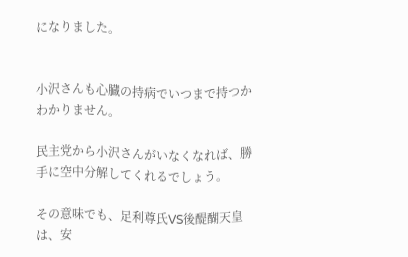になりました。


小沢さんも心臓の持病でいつまで持つかわかりません。

民主党から小沢さんがいなくなれば、勝手に空中分解してくれるでしょう。

その意味でも、足利尊氏VS後醍醐天皇は、安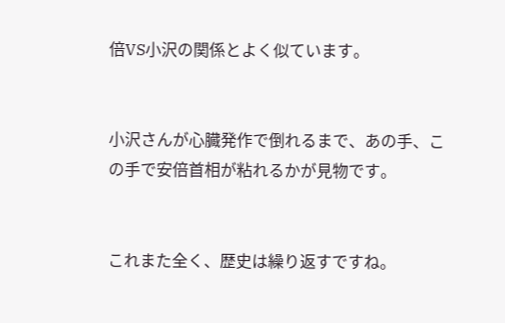倍VS小沢の関係とよく似ています。


小沢さんが心臓発作で倒れるまで、あの手、この手で安倍首相が粘れるかが見物です。


これまた全く、歴史は繰り返すですね。